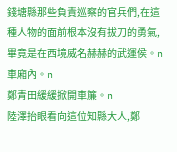錢塘縣那些負責巡察的官兵們,在這種人物的面前根本沒有拔刀的勇氣,畢竟是在西境威名赫赫的武運侯。n
車廂內。n
鄭青田緩緩掀開車簾。n
陸澤抬眼看向這位知縣大人,鄭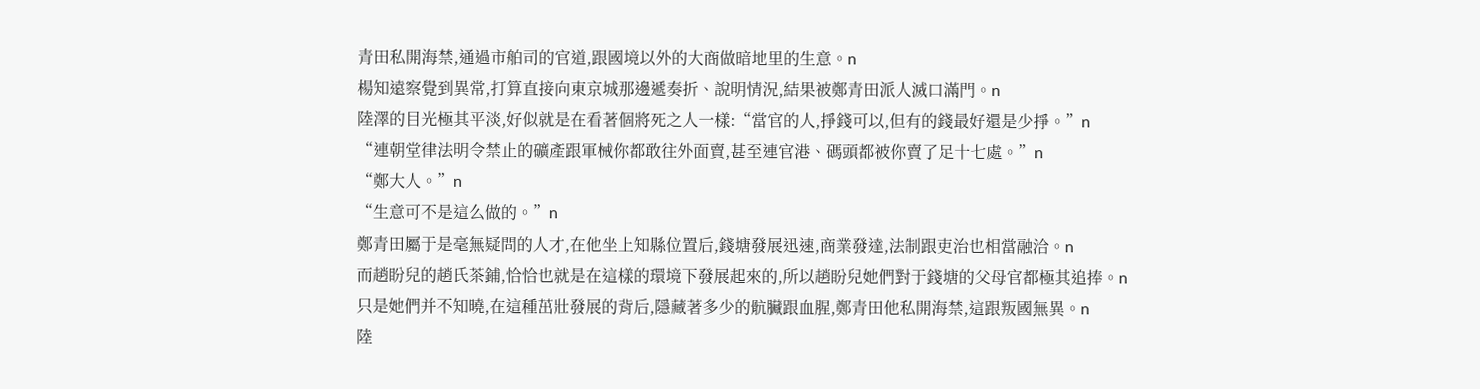青田私開海禁,通過市舶司的官道,跟國境以外的大商做暗地里的生意。n
楊知遠察覺到異常,打算直接向東京城那邊遞奏折、說明情況,結果被鄭青田派人滅口滿門。n
陸澤的目光極其平淡,好似就是在看著個將死之人一樣:“當官的人,掙錢可以,但有的錢最好還是少掙。”n
“連朝堂律法明令禁止的礦產跟軍械你都敢往外面賣,甚至連官港、碼頭都被你賣了足十七處。”n
“鄭大人。”n
“生意可不是這么做的。”n
鄭青田屬于是毫無疑問的人才,在他坐上知縣位置后,錢塘發展迅速,商業發達,法制跟吏治也相當融洽。n
而趙盼兒的趙氏茶鋪,恰恰也就是在這樣的環境下發展起來的,所以趙盼兒她們對于錢塘的父母官都極其追捧。n
只是她們并不知曉,在這種茁壯發展的背后,隱藏著多少的骯臟跟血腥,鄭青田他私開海禁,這跟叛國無異。n
陸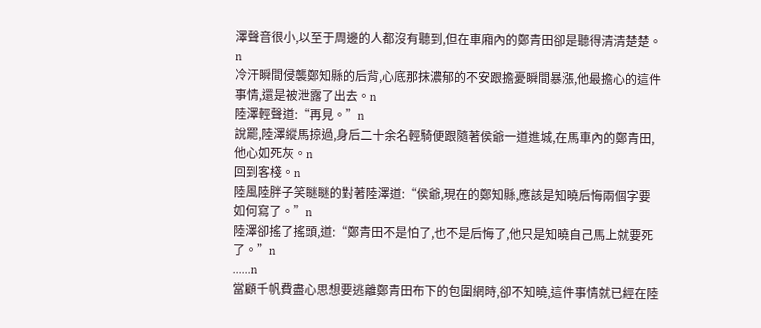澤聲音很小,以至于周邊的人都沒有聽到,但在車廂內的鄭青田卻是聽得清清楚楚。n
冷汗瞬間侵襲鄭知縣的后背,心底那抹濃郁的不安跟擔憂瞬間暴漲,他最擔心的這件事情,還是被泄露了出去。n
陸澤輕聲道:“再見。”n
說罷,陸澤縱馬掠過,身后二十余名輕騎便跟隨著侯爺一道進城,在馬車內的鄭青田,他心如死灰。n
回到客棧。n
陸風陸胖子笑瞇瞇的對著陸澤道:“侯爺,現在的鄭知縣,應該是知曉后悔兩個字要如何寫了。”n
陸澤卻搖了搖頭,道:“鄭青田不是怕了,也不是后悔了,他只是知曉自己馬上就要死了。”n
......n
當顧千帆費盡心思想要逃離鄭青田布下的包圍網時,卻不知曉,這件事情就已經在陸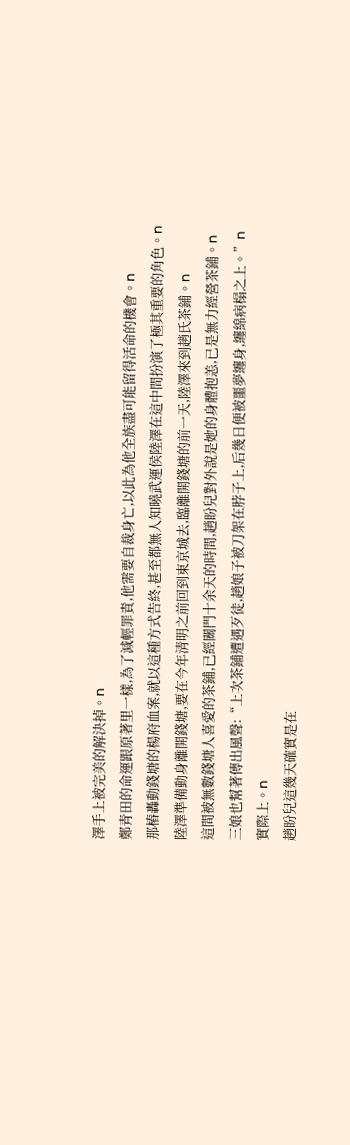澤手上被完美的解決掉。n
鄭青田的命運跟原著里一樣,為了減輕罪責,他需要自裁身亡,以此為他全族盡可能留得活命的機會。n
那樁轟動錢塘的楊府血案,就以這種方式告終,甚至都無人知曉武運侯陸澤在這中間扮演了極其重要的角色。n
陸澤準備動身離開錢塘,要在今年清明之前回到東京城去,臨離開錢塘的前一天,陸澤來到趙氏茶鋪。n
這間被無數錢塘人喜愛的茶鋪,已經關門十余天的時間,趙盼兒對外說是她的身體抱恙,已是無力經營茶鋪。n
三娘也幫著傳出風聲:“上次茶鋪遭遇歹徒,趙娘子被刀架在脖子上,后幾日便被噩夢纏身,纏綿病榻之上。”n
實際上。n
趙盼兒這幾天確實是在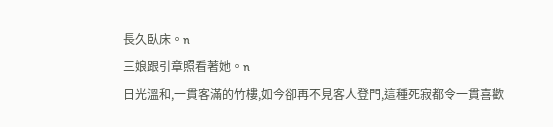長久臥床。n
三娘跟引章照看著她。n
日光溫和,一貫客滿的竹樓,如今卻再不見客人登門,這種死寂都令一貫喜歡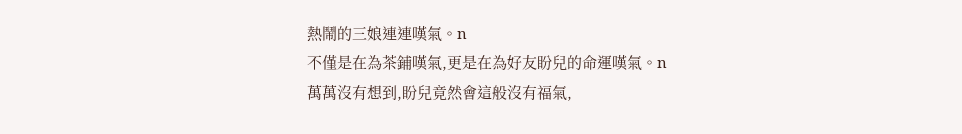熱鬧的三娘連連嘆氣。n
不僅是在為茶鋪嘆氣,更是在為好友盼兒的命運嘆氣。n
萬萬沒有想到,盼兒竟然會這般沒有福氣,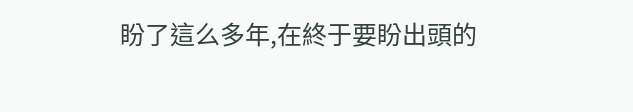盼了這么多年,在終于要盼出頭的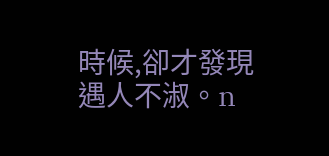時候,卻才發現遇人不淑。n